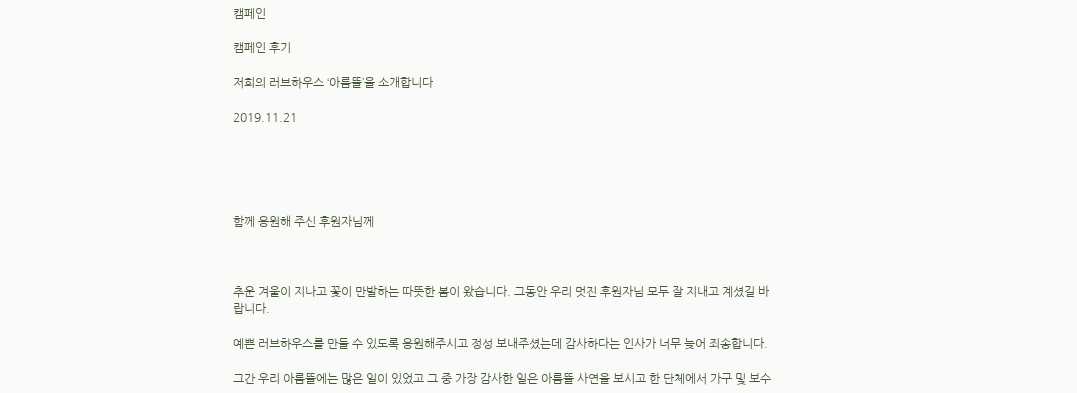캠페인

캠페인 후기

저희의 러브하우스 ‘아름뜰’을 소개합니다

2019.11.21





함께 응원해 주신 후원자님께



추운 겨울이 지나고 꽃이 만발하는 따뜻한 봄이 왔습니다. 그동안 우리 멋진 후원자님 모두 잘 지내고 계셨길 바랍니다.

예쁜 러브하우스를 만들 수 있도록 응원해주시고 정성 보내주셨는데 감사하다는 인사가 너무 늦어 죄송합니다.

그간 우리 아름뜰에는 많은 일이 있었고 그 중 가장 감사한 일은 아름뜰 사연을 보시고 한 단체에서 가구 및 보수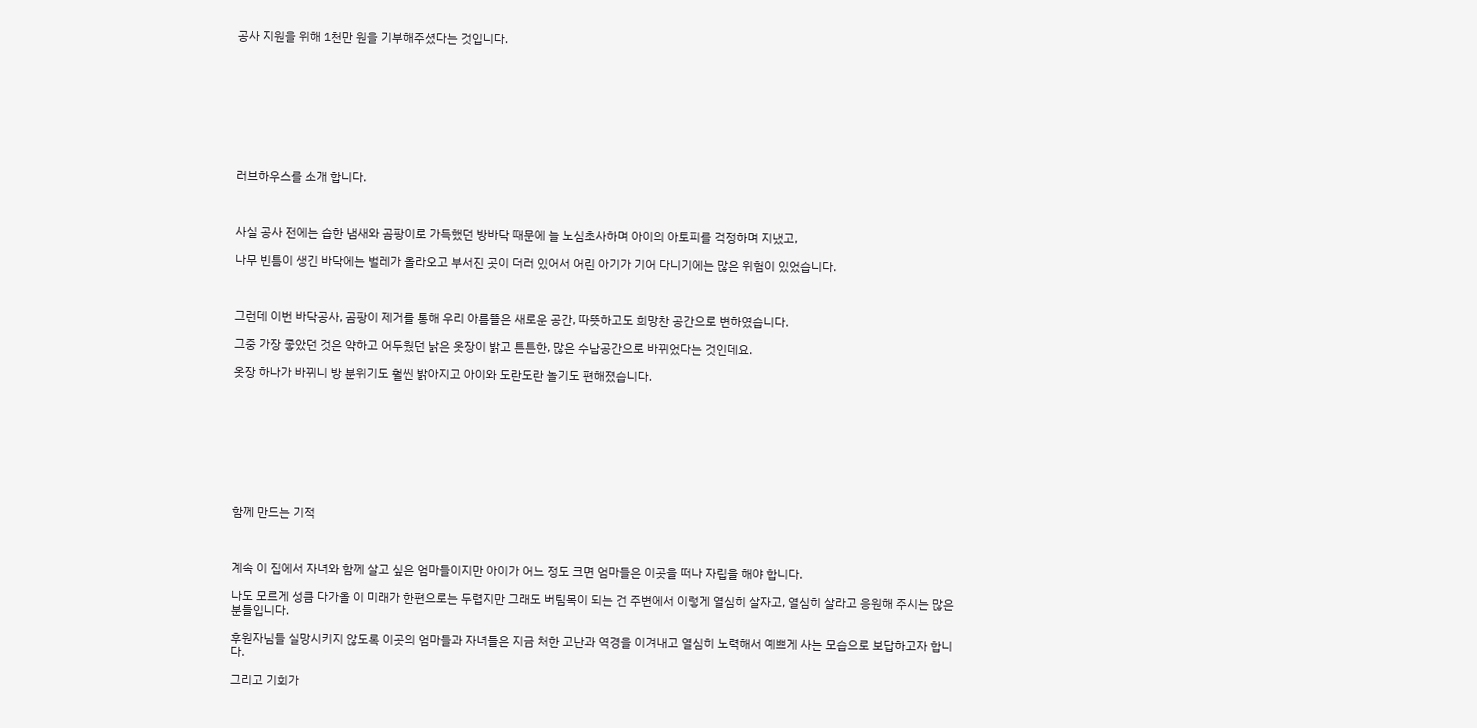공사 지원을 위해 1천만 원을 기부해주셨다는 것입니다.









러브하우스를 소개 합니다.



사실 공사 전에는 습한 냄새와 곰팡이로 가득했던 방바닥 때문에 늘 노심초사하며 아이의 아토피를 걱정하며 지냈고,

나무 빈틈이 생긴 바닥에는 벌레가 올라오고 부서진 곳이 더러 있어서 어린 아기가 기어 다니기에는 많은 위험이 있었습니다.



그런데 이번 바닥공사, 곰팡이 제거를 통해 우리 아름뜰은 새로운 공간, 따뜻하고도 희망찬 공간으로 변하였습니다.

그중 가장 좋았던 것은 약하고 어두웠던 낡은 옷장이 밝고 튼튼한, 많은 수납공간으로 바뀌었다는 것인데요.

옷장 하나가 바뀌니 방 분위기도 훨씬 밝아지고 아이와 도란도란 놀기도 편해졌습니다.









함께 만드는 기적



계속 이 집에서 자녀와 함께 살고 싶은 엄마들이지만 아이가 어느 정도 크면 엄마들은 이곳을 떠나 자립을 해야 합니다.

나도 모르게 성큼 다가올 이 미래가 한편으로는 두렵지만 그래도 버팀목이 되는 건 주변에서 이렇게 열심히 살자고, 열심히 살라고 응원해 주시는 많은 분들입니다.

후원자님들 실망시키지 않도록 이곳의 엄마들과 자녀들은 지금 처한 고난과 역경을 이겨내고 열심히 노력해서 예쁘게 사는 모습으로 보답하고자 합니다.

그리고 기회가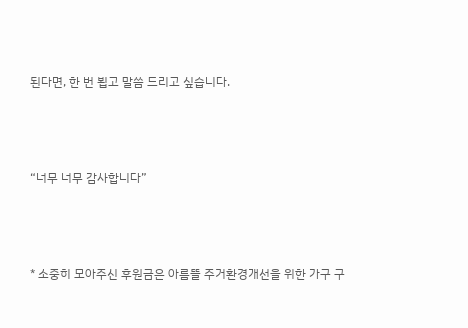된다면, 한 번 뵙고 말씀 드리고 싶습니다.



“너무 너무 감사합니다”



* 소중히 모아주신 후원금은 아름뜰 주거환경개선을 위한 가구 구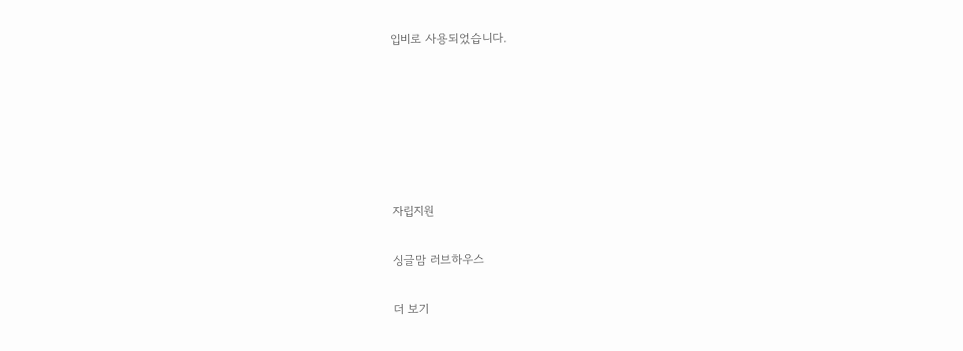입비로 사용되었습니다.






자립지원

싱글맘 러브하우스

더 보기